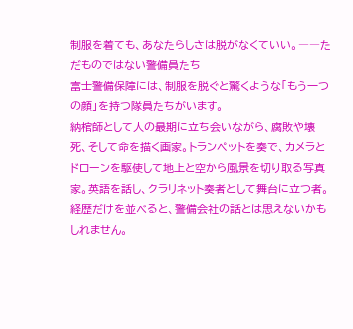制服を着ても、あなたらしさは脱がなくていい。――ただものではない警備員たち
富士警備保障には、制服を脱ぐと驚くような「もう一つの顔」を持つ隊員たちがいます。
納棺師として人の最期に立ち会いながら、腐敗や壊死、そして命を描く画家。トランペットを奏で、カメラとドローンを駆使して地上と空から風景を切り取る写真家。英語を話し、クラリネット奏者として舞台に立つ者。経歴だけを並べると、警備会社の話とは思えないかもしれません。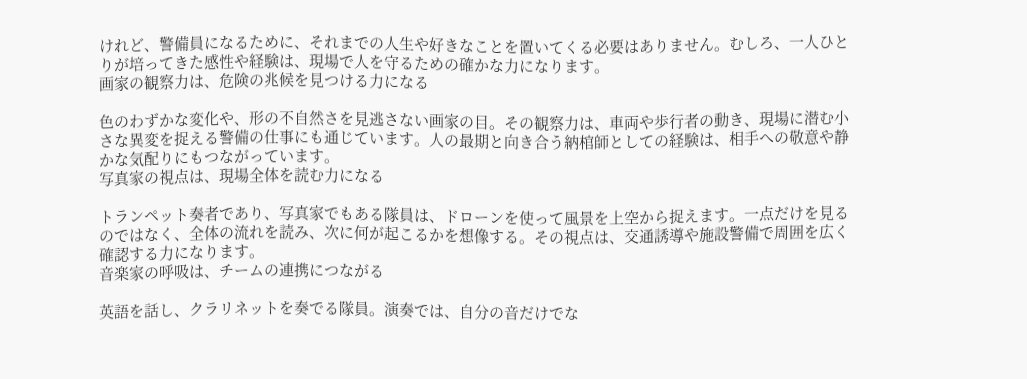けれど、警備員になるために、それまでの人生や好きなことを置いてくる必要はありません。むしろ、一人ひとりが培ってきた感性や経験は、現場で人を守るための確かな力になります。
画家の観察力は、危険の兆候を見つける力になる

色のわずかな変化や、形の不自然さを見逃さない画家の目。その観察力は、車両や歩行者の動き、現場に潜む小さな異変を捉える警備の仕事にも通じています。人の最期と向き合う納棺師としての経験は、相手への敬意や静かな気配りにもつながっています。
写真家の視点は、現場全体を読む力になる

トランペット奏者であり、写真家でもある隊員は、ドローンを使って風景を上空から捉えます。一点だけを見るのではなく、全体の流れを読み、次に何が起こるかを想像する。その視点は、交通誘導や施設警備で周囲を広く確認する力になります。
音楽家の呼吸は、チームの連携につながる

英語を話し、クラリネットを奏でる隊員。演奏では、自分の音だけでな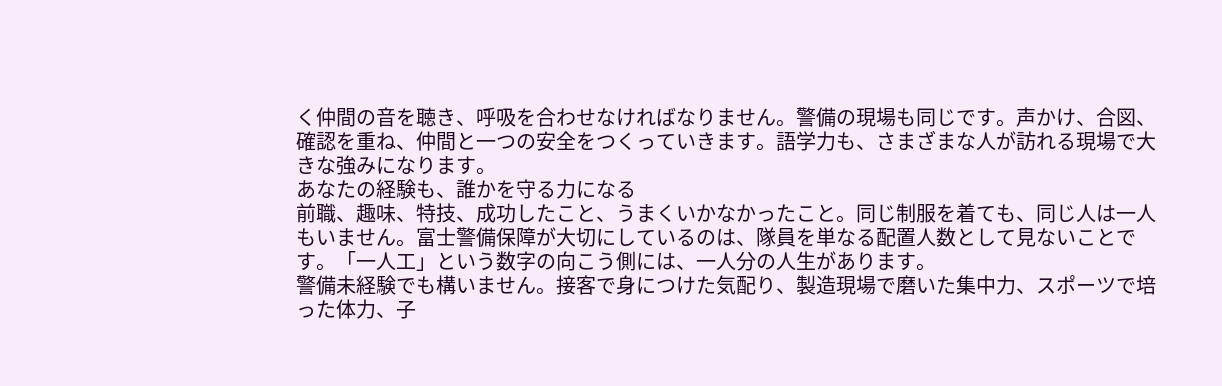く仲間の音を聴き、呼吸を合わせなければなりません。警備の現場も同じです。声かけ、合図、確認を重ね、仲間と一つの安全をつくっていきます。語学力も、さまざまな人が訪れる現場で大きな強みになります。
あなたの経験も、誰かを守る力になる
前職、趣味、特技、成功したこと、うまくいかなかったこと。同じ制服を着ても、同じ人は一人もいません。富士警備保障が大切にしているのは、隊員を単なる配置人数として見ないことです。「一人工」という数字の向こう側には、一人分の人生があります。
警備未経験でも構いません。接客で身につけた気配り、製造現場で磨いた集中力、スポーツで培った体力、子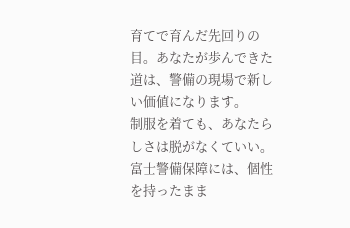育てで育んだ先回りの目。あなたが歩んできた道は、警備の現場で新しい価値になります。
制服を着ても、あなたらしさは脱がなくていい。
富士警備保障には、個性を持ったまま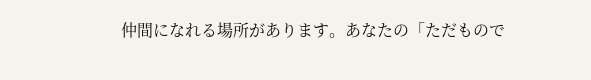仲間になれる場所があります。あなたの「ただもので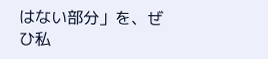はない部分」を、ぜひ私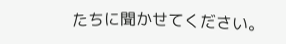たちに聞かせてください。